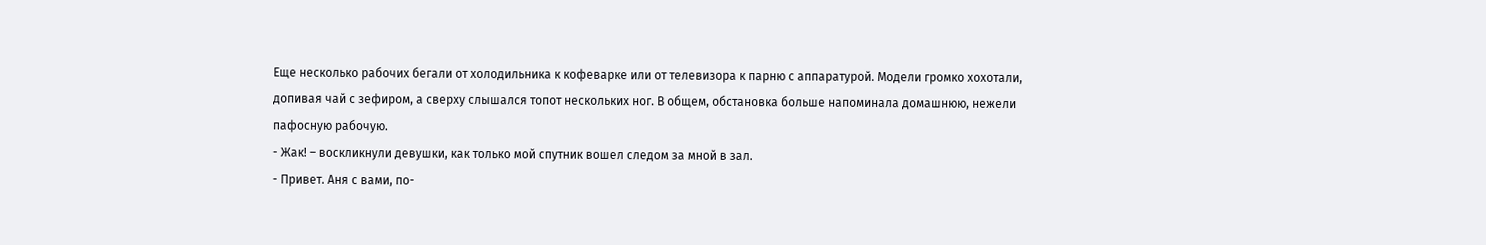Еще несколько рабочих бегали от холодильника к кофеварке или от телевизора к парню с аппаратурой. Модели громко хохотали, допивая чай с зефиром, а сверху слышался топот нескольких ног. В общем, обстановка больше напоминала домашнюю, нежели пафосную рабочую.
- Жак! – воскликнули девушки, как только мой спутник вошел следом за мной в зал.
- Привет. Аня с вами, по-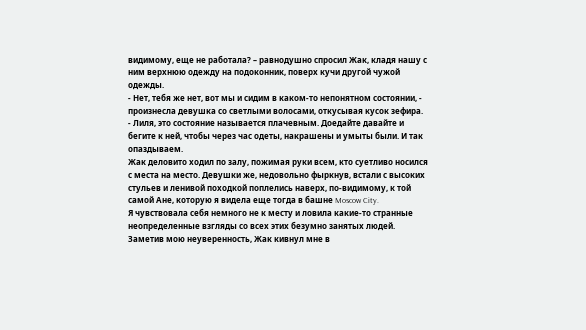видимому, еще не работала? – равнодушно спросил Жак, кладя нашу с ним верхнюю одежду на подоконник, поверх кучи другой чужой одежды.
- Нет, тебя же нет, вот мы и сидим в каком-то непонятном состоянии, - произнесла девушка со светлыми волосами, откусывая кусок зефира.
- Лиля, это состояние называется плачевным. Доедайте давайте и бегите к ней, чтобы через час одеты, накрашены и умыты были. И так опаздываем.
Жак деловито ходил по залу, пожимая руки всем, кто суетливо носился с места на место. Девушки же, недовольно фыркнув, встали с высоких стульев и ленивой походкой поплелись наверх, по-видимому, к той самой Ане, которую я видела еще тогда в башне Moscow City.
Я чувствовала себя немного не к месту и ловила какие-то странные неопределенные взгляды со всех этих безумно занятых людей. Заметив мою неуверенность, Жак кивнул мне в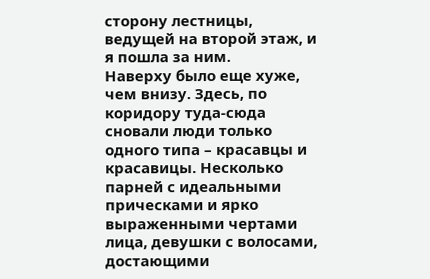сторону лестницы, ведущей на второй этаж, и я пошла за ним.
Наверху было еще хуже, чем внизу. Здесь, по коридору туда-сюда сновали люди только одного типа – красавцы и красавицы. Несколько парней с идеальными прическами и ярко выраженными чертами лица, девушки с волосами, достающими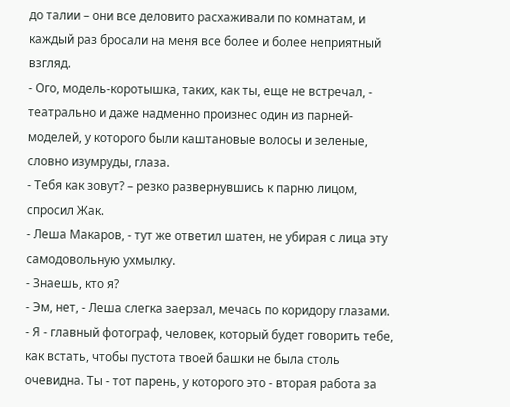до талии – они все деловито расхаживали по комнатам, и каждый раз бросали на меня все более и более неприятный взгляд.
- Ого, модель-коротышка, таких, как ты, еще не встречал, - театрально и даже надменно произнес один из парней-моделей, у которого были каштановые волосы и зеленые, словно изумруды, глаза.
- Тебя как зовут? – резко развернувшись к парню лицом, спросил Жак.
- Леша Макаров, - тут же ответил шатен, не убирая с лица эту самодовольную ухмылку.
- Знаешь, кто я?
- Эм, нет, - Леша слегка заерзал, мечась по коридору глазами.
- Я - главный фотограф, человек, который будет говорить тебе, как встать, чтобы пустота твоей башки не была столь очевидна. Ты - тот парень, у которого это - вторая работа за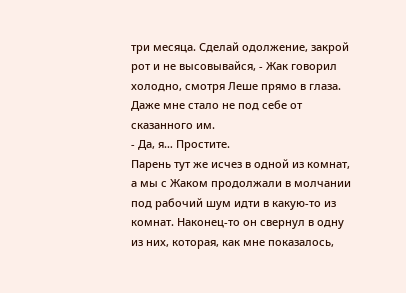три месяца. Сделай одолжение, закрой рот и не высовывайся, - Жак говорил холодно, смотря Леше прямо в глаза. Даже мне стало не под себе от сказанного им.
- Да, я… Простите.
Парень тут же исчез в одной из комнат, а мы с Жаком продолжали в молчании под рабочий шум идти в какую-то из комнат. Наконец-то он свернул в одну из них, которая, как мне показалось,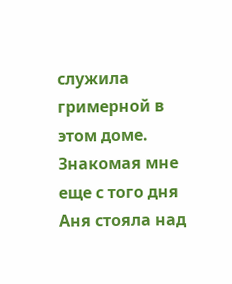служила гримерной в этом доме. Знакомая мне еще с того дня Аня стояла над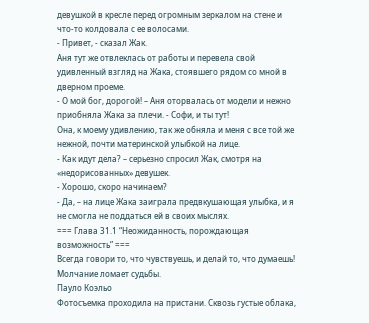девушкой в кресле перед огромным зеркалом на стене и что-то колдовала с ее волосами.
- Привет, - сказал Жак.
Аня тут же отвлеклась от работы и перевела свой удивленный взгляд на Жака, стоявшего рядом со мной в дверном проеме.
- О мой бог, дорогой! – Аня оторвалась от модели и нежно приобняла Жака за плечи. - Софи, и ты тут!
Она, к моему удивлению, так же обняла и меня с все той же нежной, почти материнской улыбкой на лице.
- Как идут дела? – серьезно спросил Жак, смотря на «недорисованных» девушек.
- Хорошо, скоро начинаем?
- Да, – на лице Жака заиграла предвкушающая улыбка, и я не смогла не поддаться ей в своих мыслях.
=== Глава 31.1 “Неожиданность, порождающая возможность” ===
Всегда говори то, что чувствуешь, и делай то, что думаешь! Молчание ломает судьбы.
Пауло Коэльо
Фотосъемка проходила на пристани. Сквозь густые облака,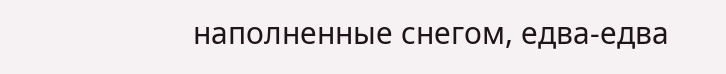наполненные снегом, едва-едва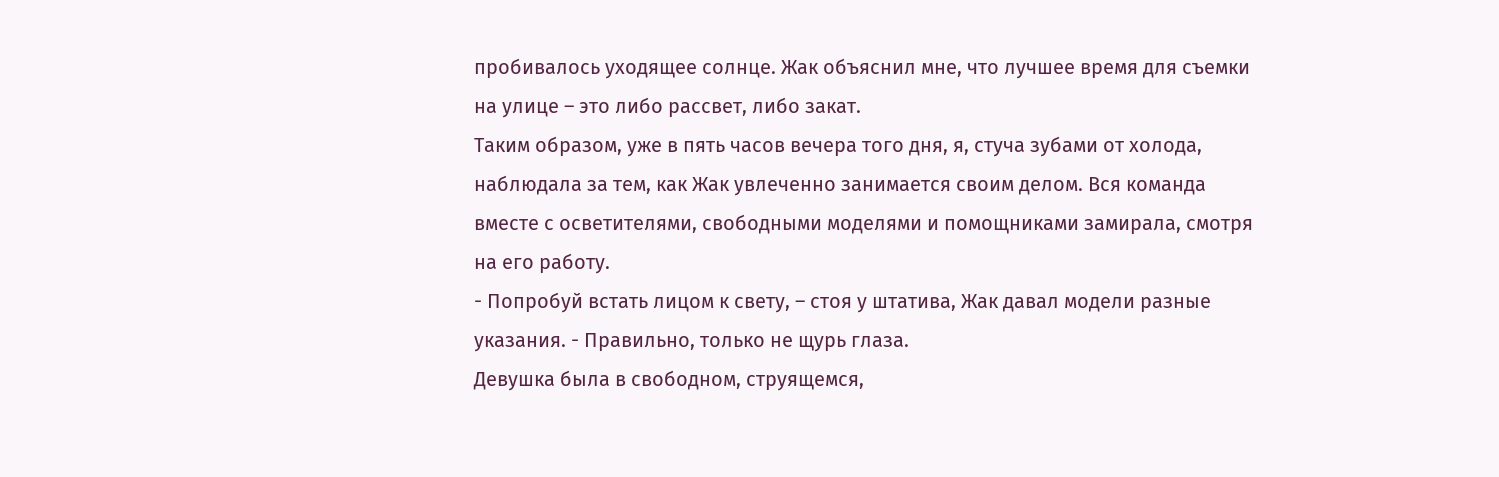пробивалось уходящее солнце. Жак объяснил мне, что лучшее время для съемки на улице – это либо рассвет, либо закат.
Таким образом, уже в пять часов вечера того дня, я, стуча зубами от холода, наблюдала за тем, как Жак увлеченно занимается своим делом. Вся команда вместе с осветителями, свободными моделями и помощниками замирала, смотря на его работу.
- Попробуй встать лицом к свету, – стоя у штатива, Жак давал модели разные указания. - Правильно, только не щурь глаза.
Девушка была в свободном, струящемся,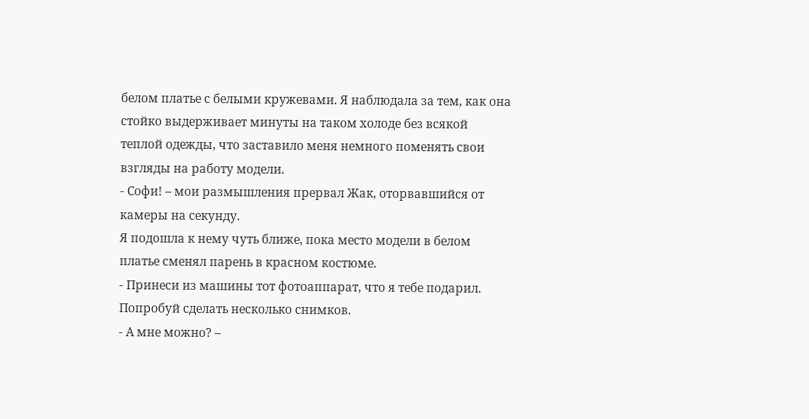белом платье с белыми кружевами. Я наблюдала за тем, как она стойко выдерживает минуты на таком холоде без всякой теплой одежды, что заставило меня немного поменять свои взгляды на работу модели.
- Софи! – мои размышления прервал Жак, оторвавшийся от камеры на секунду.
Я подошла к нему чуть ближе, пока место модели в белом платье сменял парень в красном костюме.
- Принеси из машины тот фотоаппарат, что я тебе подарил. Попробуй сделать несколько снимков.
- А мне можно? –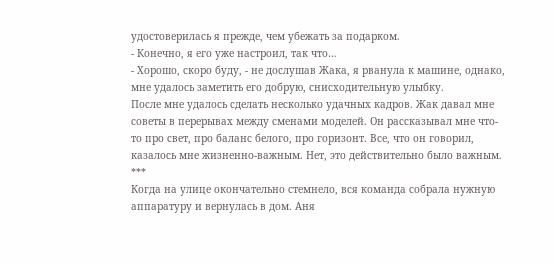удостоверилась я прежде, чем убежать за подарком.
- Конечно, я его уже настроил, так что…
- Хорошо, скоро буду, - не дослушав Жака, я рванула к машине, однако, мне удалось заметить его добрую, снисходительную улыбку.
После мне удалось сделать несколько удачных кадров. Жак давал мне советы в перерывах между сменами моделей. Он рассказывал мне что-то про свет, про баланс белого, про горизонт. Все, что он говорил, казалось мне жизненно-важным. Нет, это действительно было важным.
***
Когда на улице окончательно стемнело, вся команда собрала нужную аппаратуру и вернулась в дом. Аня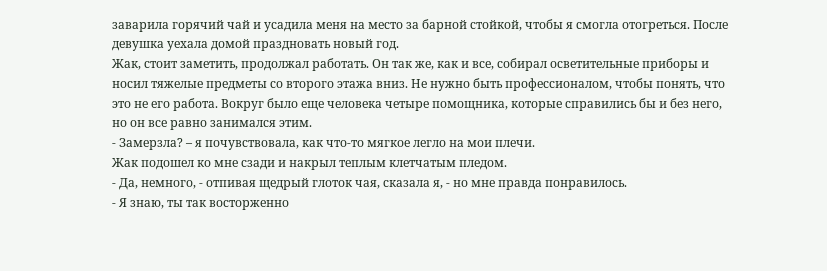заварила горячий чай и усадила меня на место за барной стойкой, чтобы я смогла отогреться. После девушка уехала домой праздновать новый год.
Жак, стоит заметить, продолжал работать. Он так же, как и все, собирал осветительные приборы и носил тяжелые предметы со второго этажа вниз. Не нужно быть профессионалом, чтобы понять, что это не его работа. Вокруг было еще человека четыре помощника, которые справились бы и без него, но он все равно занимался этим.
- Замерзла? – я почувствовала, как что-то мягкое легло на мои плечи.
Жак подошел ко мне сзади и накрыл теплым клетчатым пледом.
- Да, немного, - отпивая щедрый глоток чая, сказала я, - но мне правда понравилось.
- Я знаю, ты так восторженно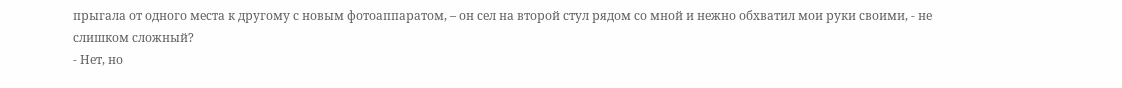прыгала от одного места к другому с новым фотоаппаратом, – он сел на второй стул рядом со мной и нежно обхватил мои руки своими, - не слишком сложный?
- Нет, но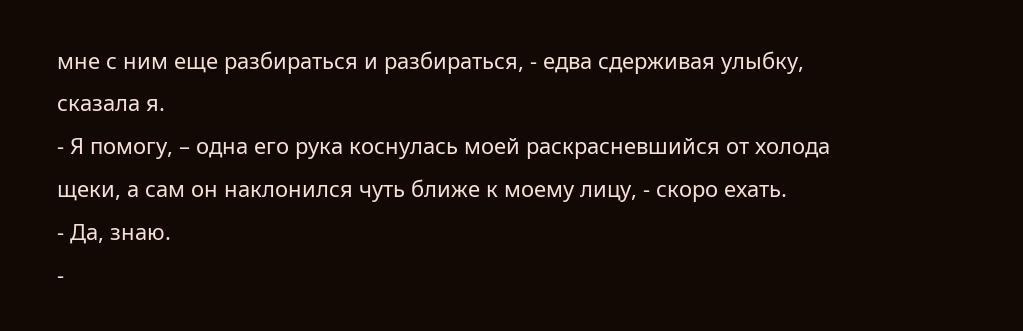мне с ним еще разбираться и разбираться, - едва сдерживая улыбку, сказала я.
- Я помогу, – одна его рука коснулась моей раскрасневшийся от холода щеки, а сам он наклонился чуть ближе к моему лицу, - скоро ехать.
- Да, знаю.
-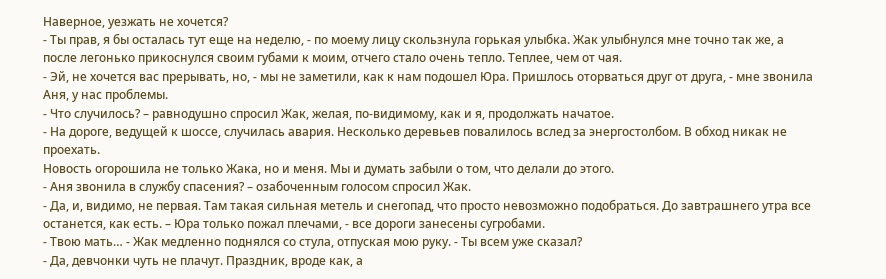Наверное, уезжать не хочется?
- Ты прав, я бы осталась тут еще на неделю, - по моему лицу скользнула горькая улыбка. Жак улыбнулся мне точно так же, а после легонько прикоснулся своим губами к моим, отчего стало очень тепло. Теплее, чем от чая.
- Эй, не хочется вас прерывать, но, - мы не заметили, как к нам подошел Юра. Пришлось оторваться друг от друга, - мне звонила Аня, у нас проблемы.
- Что случилось? – равнодушно спросил Жак, желая, по-видимому, как и я, продолжать начатое.
- На дороге, ведущей к шоссе, случилась авария. Несколько деревьев повалилось вслед за энергостолбом. В обход никак не проехать.
Новость огорошила не только Жака, но и меня. Мы и думать забыли о том, что делали до этого.
- Аня звонила в службу спасения? – озабоченным голосом спросил Жак.
- Да, и, видимо, не первая. Там такая сильная метель и снегопад, что просто невозможно подобраться. До завтрашнего утра все останется, как есть. – Юра только пожал плечами, - все дороги занесены сугробами.
- Твою мать… - Жак медленно поднялся со стула, отпуская мою руку. - Ты всем уже сказал?
- Да, девчонки чуть не плачут. Праздник, вроде как, а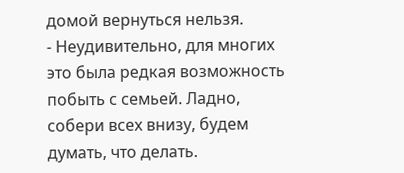домой вернуться нельзя.
- Неудивительно, для многих это была редкая возможность побыть с семьей. Ладно, собери всех внизу, будем думать, что делать.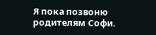Я пока позвоню родителям Софи.